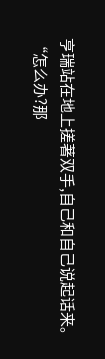亨瑞站在地上搓著双手,自己和自己说起话来。
“怎么办?那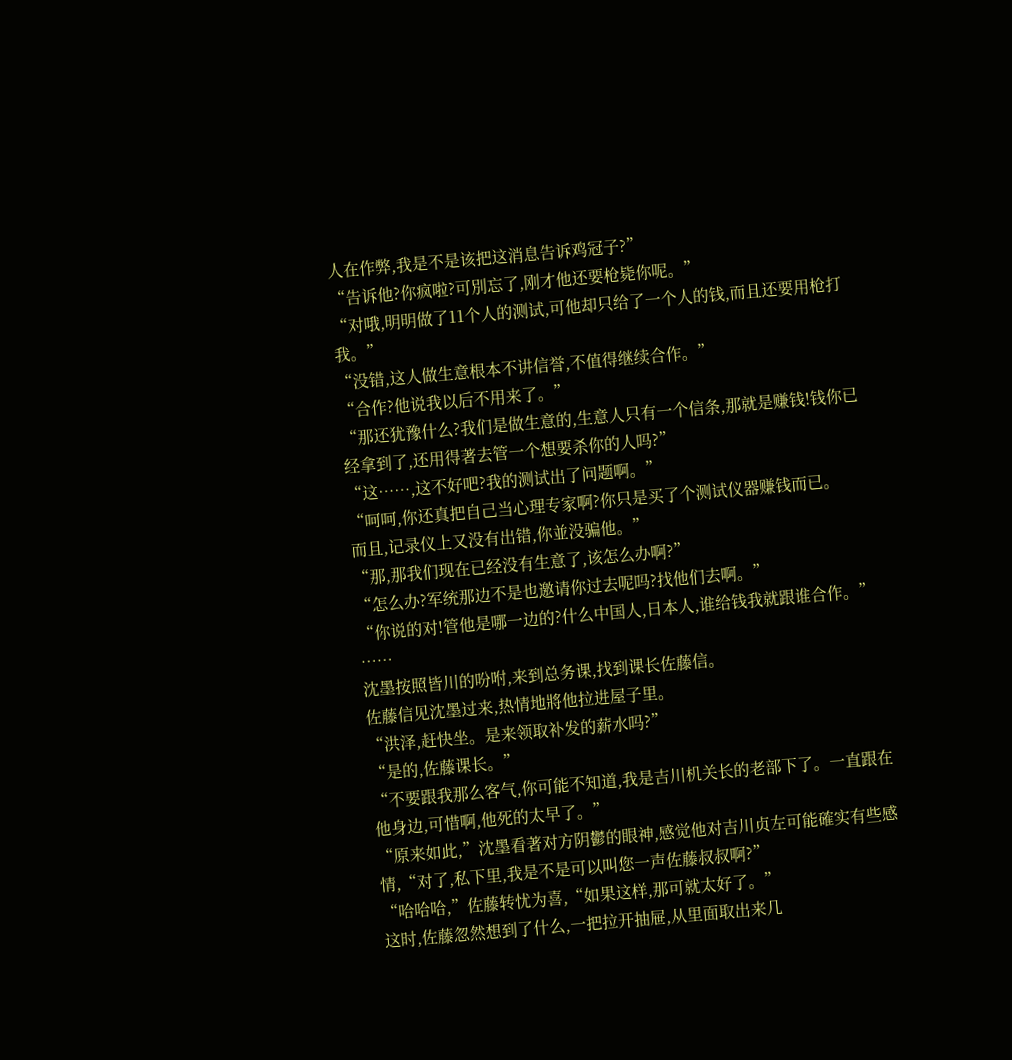人在作弊,我是不是该把这消息告诉鸡冠子?”
“告诉他?你疯啦?可別忘了,刚才他还要枪毙你呢。”
“对哦,明明做了11个人的测试,可他却只给了一个人的钱,而且还要用枪打我。”
“没错,这人做生意根本不讲信誉,不值得继续合作。”
“合作?他说我以后不用来了。”
“那还犹豫什么?我们是做生意的,生意人只有一个信条,那就是赚钱!钱你已经拿到了,还用得著去管一个想要杀你的人吗?”
“这……,这不好吧?我的测试出了问题啊。”
“呵呵,你还真把自己当心理专家啊?你只是买了个测试仪器赚钱而已。
而且,记录仪上又没有出错,你並没骗他。”
“那,那我们现在已经没有生意了,该怎么办啊?”
“怎么办?军统那边不是也邀请你过去呢吗?找他们去啊。”
“你说的对!管他是哪一边的?什么中国人,日本人,谁给钱我就跟谁合作。”
……
沈墨按照皆川的吩咐,来到总务课,找到课长佐藤信。
佐藤信见沈墨过来,热情地將他拉进屋子里。
“洪泽,赶快坐。是来领取补发的薪水吗?”
“是的,佐藤课长。”
“不要跟我那么客气,你可能不知道,我是吉川机关长的老部下了。一直跟在他身边,可惜啊,他死的太早了。”
“原来如此,”沈墨看著对方阴鬱的眼神,感觉他对吉川贞左可能確实有些感情,“对了,私下里,我是不是可以叫您一声佐藤叔叔啊?”
“哈哈哈,”佐藤转忧为喜,“如果这样,那可就太好了。”
这时,佐藤忽然想到了什么,一把拉开抽屉,从里面取出来几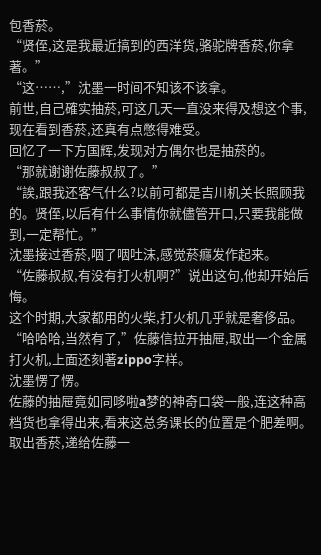包香菸。
“贤侄,这是我最近搞到的西洋货,骆驼牌香菸,你拿著。”
“这……,”沈墨一时间不知该不该拿。
前世,自己確实抽菸,可这几天一直没来得及想这个事,现在看到香菸,还真有点憋得难受。
回忆了一下方国辉,发现对方偶尔也是抽菸的。
“那就谢谢佐藤叔叔了。”
“誒,跟我还客气什么?以前可都是吉川机关长照顾我的。贤侄,以后有什么事情你就儘管开口,只要我能做到,一定帮忙。”
沈墨接过香菸,咽了咽吐沫,感觉菸癮发作起来。
“佐藤叔叔,有没有打火机啊?”说出这句,他却开始后悔。
这个时期,大家都用的火柴,打火机几乎就是奢侈品。
“哈哈哈,当然有了,”佐藤信拉开抽屉,取出一个金属打火机,上面还刻著zippo字样。
沈墨愣了愣。
佐藤的抽屉竟如同哆啦a梦的神奇口袋一般,连这种高档货也拿得出来,看来这总务课长的位置是个肥差啊。
取出香菸,递给佐藤一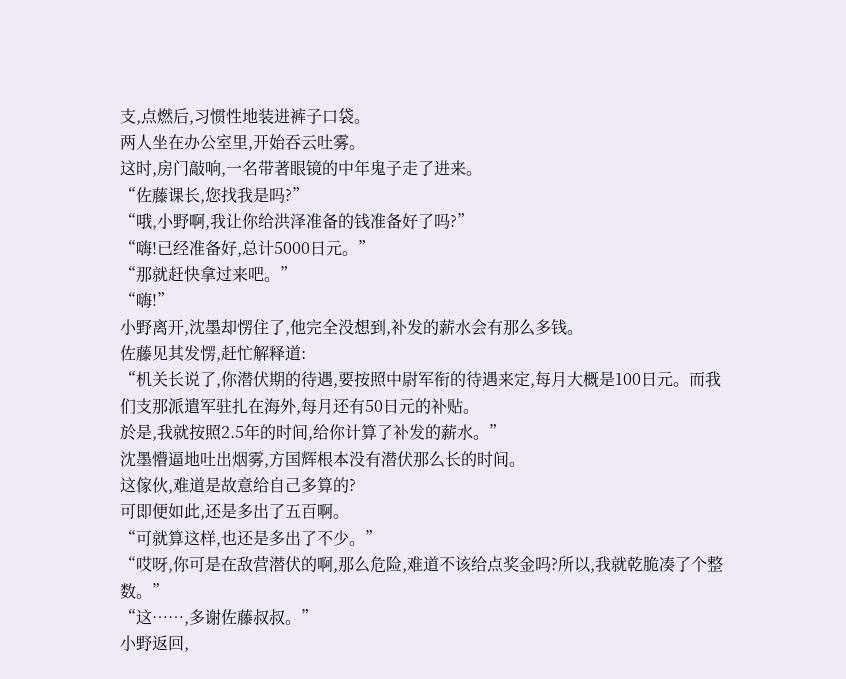支,点燃后,习惯性地装进裤子口袋。
两人坐在办公室里,开始吞云吐雾。
这时,房门敲响,一名带著眼镜的中年鬼子走了进来。
“佐藤课长,您找我是吗?”
“哦,小野啊,我让你给洪泽准备的钱准备好了吗?”
“嗨!已经准备好,总计5000日元。”
“那就赶快拿过来吧。”
“嗨!”
小野离开,沈墨却愣住了,他完全没想到,补发的薪水会有那么多钱。
佐藤见其发愣,赶忙解释道:
“机关长说了,你潜伏期的待遇,要按照中尉军衔的待遇来定,每月大概是100日元。而我们支那派遣军驻扎在海外,每月还有50日元的补贴。
於是,我就按照2.5年的时间,给你计算了补发的薪水。”
沈墨懵逼地吐出烟雾,方国辉根本没有潜伏那么长的时间。
这傢伙,难道是故意给自己多算的?
可即便如此,还是多出了五百啊。
“可就算这样,也还是多出了不少。”
“哎呀,你可是在敌营潜伏的啊,那么危险,难道不该给点奖金吗?所以,我就乾脆凑了个整数。”
“这……,多谢佐藤叔叔。”
小野返回,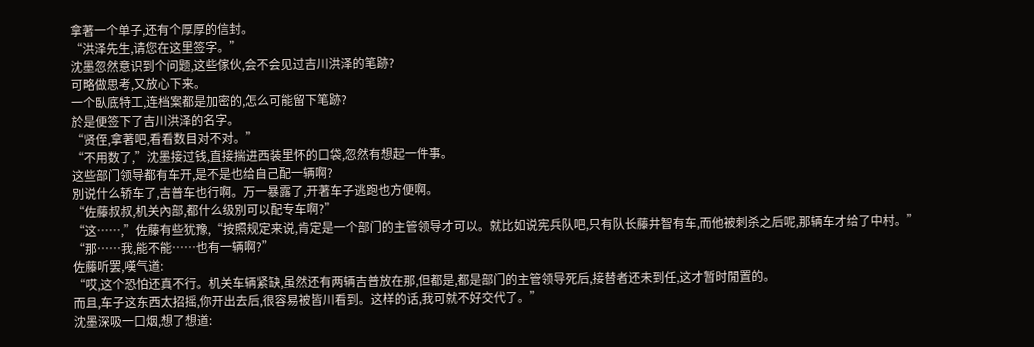拿著一个单子,还有个厚厚的信封。
“洪泽先生,请您在这里签字。”
沈墨忽然意识到个问题,这些傢伙,会不会见过吉川洪泽的笔跡?
可略做思考,又放心下来。
一个臥底特工,连档案都是加密的,怎么可能留下笔跡?
於是便签下了吉川洪泽的名字。
“贤侄,拿著吧,看看数目对不对。”
“不用数了,”沈墨接过钱,直接揣进西装里怀的口袋,忽然有想起一件事。
这些部门领导都有车开,是不是也给自己配一辆啊?
別说什么轿车了,吉普车也行啊。万一暴露了,开著车子逃跑也方便啊。
“佐藤叔叔,机关內部,都什么级別可以配专车啊?”
“这……,”佐藤有些犹豫,“按照规定来说,肯定是一个部门的主管领导才可以。就比如说宪兵队吧,只有队长藤井智有车,而他被刺杀之后呢,那辆车才给了中村。”
“那……我,能不能……也有一辆啊?”
佐藤听罢,嘆气道:
“哎,这个恐怕还真不行。机关车辆紧缺,虽然还有两辆吉普放在那,但都是,都是部门的主管领导死后,接替者还未到任,这才暂时閒置的。
而且,车子这东西太招摇,你开出去后,很容易被皆川看到。这样的话,我可就不好交代了。”
沈墨深吸一口烟,想了想道: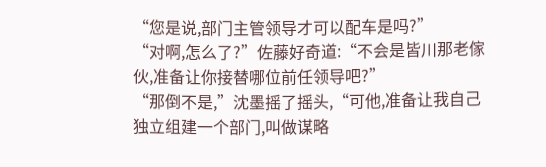“您是说,部门主管领导才可以配车是吗?”
“对啊,怎么了?”佐藤好奇道:“不会是皆川那老傢伙,准备让你接替哪位前任领导吧?”
“那倒不是,”沈墨摇了摇头,“可他,准备让我自己独立组建一个部门,叫做谋略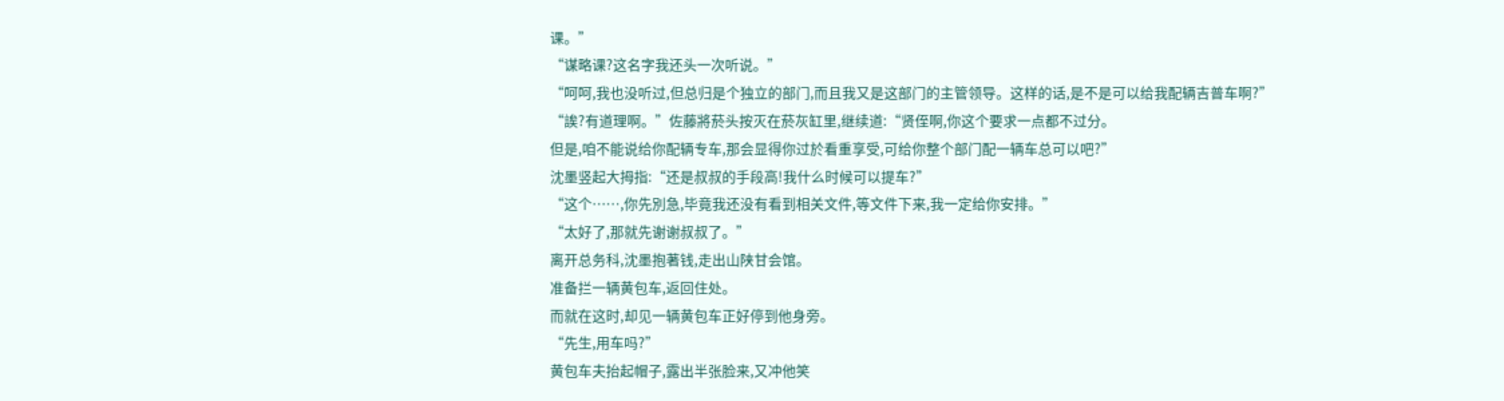课。”
“谋略课?这名字我还头一次听说。”
“呵呵,我也没听过,但总归是个独立的部门,而且我又是这部门的主管领导。这样的话,是不是可以给我配辆吉普车啊?”
“誒?有道理啊。”佐藤將菸头按灭在菸灰缸里,继续道:“贤侄啊,你这个要求一点都不过分。
但是,咱不能说给你配辆专车,那会显得你过於看重享受,可给你整个部门配一辆车总可以吧?”
沈墨竖起大拇指:“还是叔叔的手段高!我什么时候可以提车?”
“这个……,你先別急,毕竟我还没有看到相关文件,等文件下来,我一定给你安排。”
“太好了,那就先谢谢叔叔了。”
离开总务科,沈墨抱著钱,走出山陕甘会馆。
准备拦一辆黄包车,返回住处。
而就在这时,却见一辆黄包车正好停到他身旁。
“先生,用车吗?”
黄包车夫抬起帽子,露出半张脸来,又冲他笑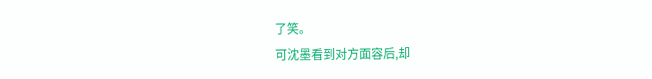了笑。
可沈墨看到对方面容后,却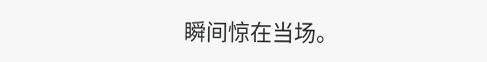瞬间惊在当场。